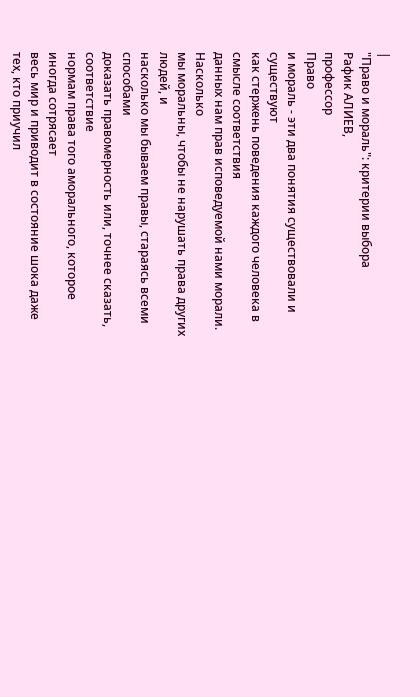|
"Право и мораль": критерии выбора
Рафик АЛИЕВ,
профессор
Право
и мораль - эти два понятия существовали и существуют
как стержень поведения каждого человека в смысле соответствия
данных нам прав исповедуемой нами морали. Насколько
мы моральны, чтобы не нарушать права других людей, и
насколько мы бываем правы, стараясь всеми способами
доказать правомерность или, точнее сказать, соответствие
нормам права того аморального, которое иногда сотрясает
весь мир и приводит в состояние шока даже тех, кто приучил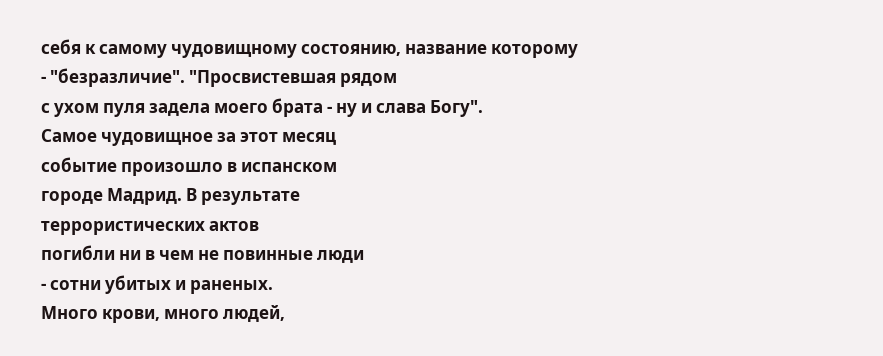себя к самому чудовищному состоянию, название которому
- "безразличие". "Просвистевшая рядом
с ухом пуля задела моего брата - ну и слава Богу".
Самое чудовищное за этот месяц
событие произошло в испанском
городе Мадрид. В результате
террористических актов
погибли ни в чем не повинные люди
- сотни убитых и раненых.
Много крови, много людей,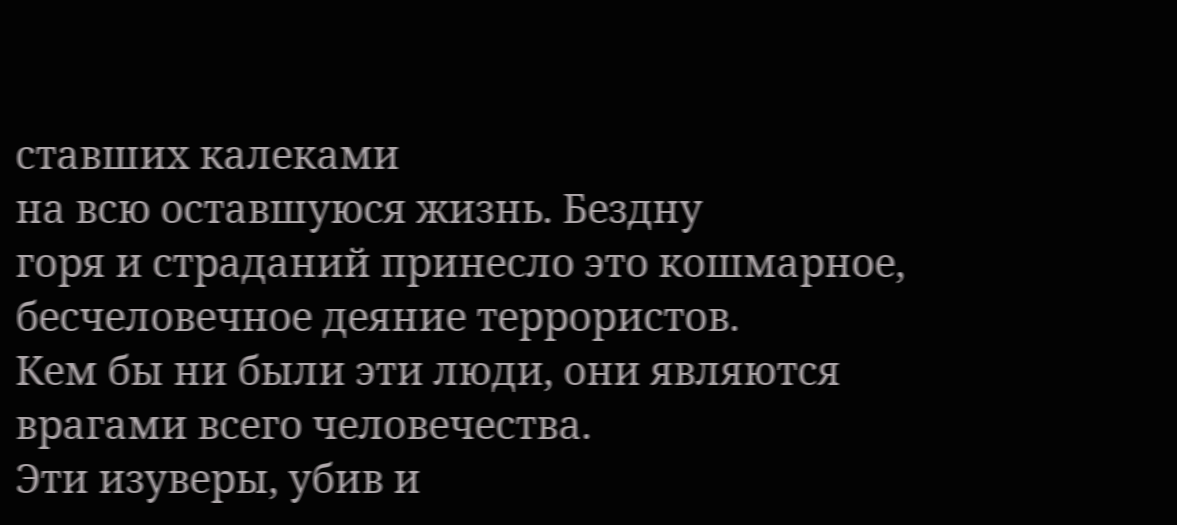ставших калеками
на всю оставшуюся жизнь. Бездну
горя и страданий принесло это кошмарное,
бесчеловечное деяние террористов.
Кем бы ни были эти люди, они являются
врагами всего человечества.
Эти изуверы, убив и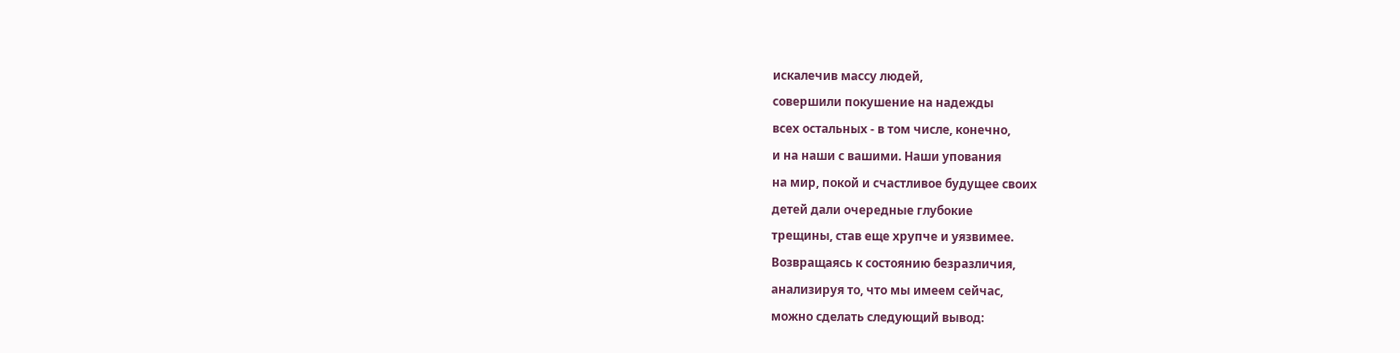искалечив массу людей,
совершили покушение на надежды
всех остальных - в том числе, конечно,
и на наши с вашими. Наши упования
на мир, покой и счастливое будущее своих
детей дали очередные глубокие
трещины, став еще хрупче и уязвимее.
Возвращаясь к состоянию безразличия,
анализируя то, что мы имеем сейчас,
можно сделать следующий вывод: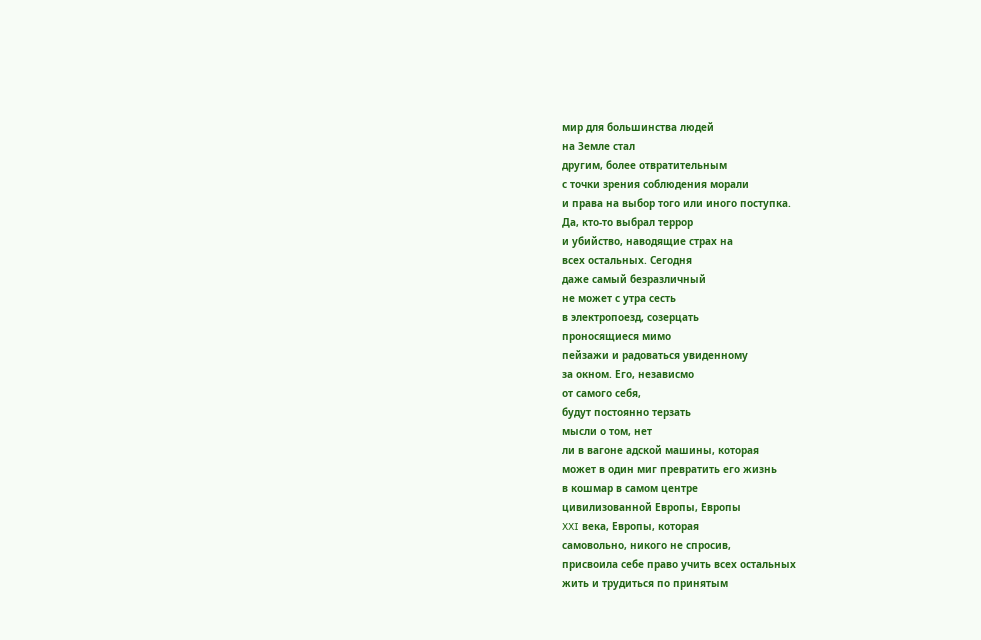мир для большинства людей
на Земле стал
другим, более отвратительным
с точки зрения соблюдения морали
и права на выбор того или иного поступка.
Да, кто-то выбрал террор
и убийство, наводящие страх на
всех остальных. Сегодня
даже самый безразличный
не может с утра сесть
в электропоезд, созерцать
проносящиеся мимо
пейзажи и радоваться увиденному
за окном. Его, независмо
от самого себя,
будут постоянно терзать
мысли о том, нет
ли в вагоне адской машины, которая
может в один миг превратить его жизнь
в кошмар в самом центре
цивилизованной Европы, Европы
XXI века, Европы, которая
самовольно, никого не спросив,
присвоила себе право учить всех остальных
жить и трудиться по принятым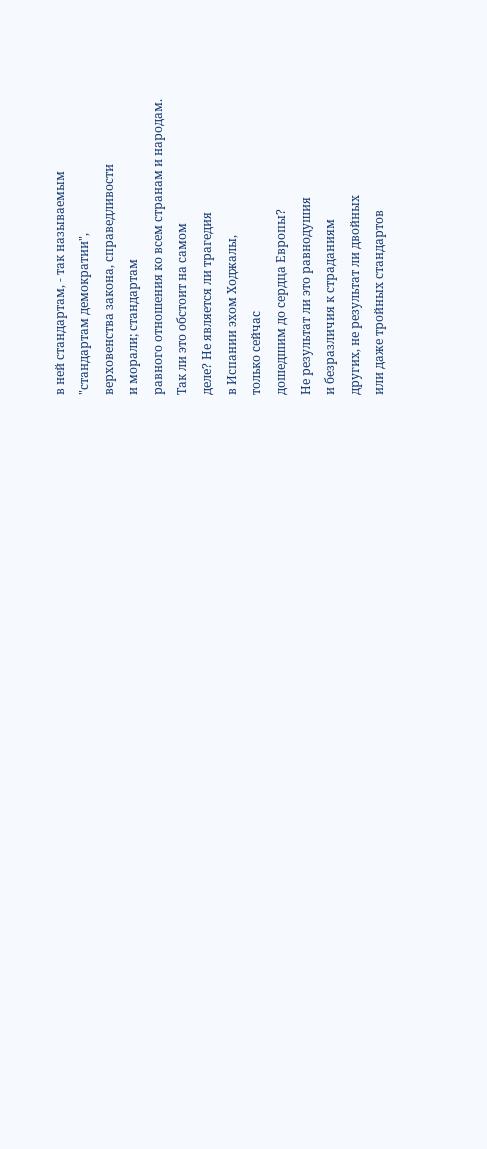в ней стандартам, - так называемым
"стандартам демократии",
верховенства закона, справедливости
и морали; стандартам
равного отношения ко всем странам и народам.
Так ли это обстоит на самом
деле? Не является ли трагедия
в Испании эхом Ходжалы,
только сейчас
дошедшим до сердца Европы?
Не результат ли это равнодушия
и безразличия к страданиям
других, не результат ли двойных
или даже тройных стандартов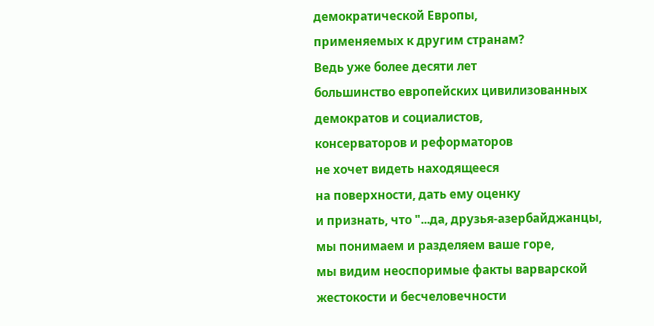демократической Европы,
применяемых к другим странам?
Ведь уже более десяти лет
большинство европейских цивилизованных
демократов и социалистов,
консерваторов и реформаторов
не хочет видеть находящееся
на поверхности, дать ему оценку
и признать, что "...да, друзья-азербайджанцы,
мы понимаем и разделяем ваше горе,
мы видим неоспоримые факты варварской
жестокости и бесчеловечности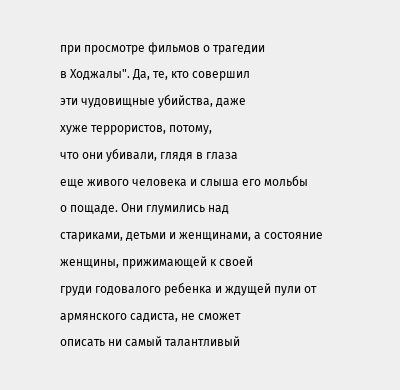при просмотре фильмов о трагедии
в Ходжалы". Да, те, кто совершил
эти чудовищные убийства, даже
хуже террористов, потому,
что они убивали, глядя в глаза
еще живого человека и слыша его мольбы
о пощаде. Они глумились над
стариками, детьми и женщинами, а состояние
женщины, прижимающей к своей
груди годовалого ребенка и ждущей пули от
армянского садиста, не сможет
описать ни самый талантливый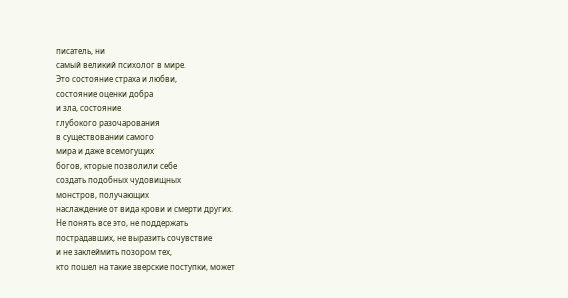писатель, ни
самый великий психолог в мире.
Это состояние страха и любви,
состояние оценки добра
и зла, состояние
глубокого разочарования
в существовании самого
мира и даже всемогущих
богов, кторые позволили себе
создать подобных чудовищных
монстров, получающих
наслаждение от вида крови и смерти других.
Не понять все это, не поддержать
пострадавших, не выразить сочувствие
и не заклеймить позором тех,
кто пошел на такие зверские поступки, может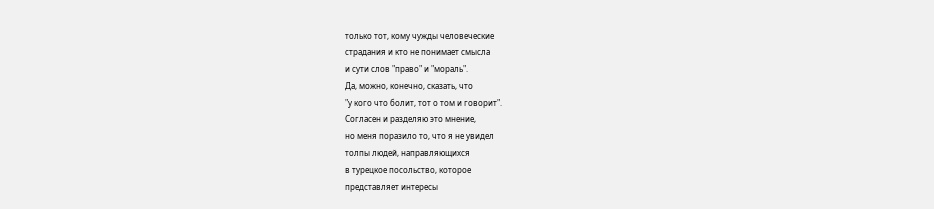только тот, кому чужды человеческие
страдания и кто не понимает смысла
и сути слов "право" и "мораль".
Да, можно, конечно, сказать, что
"у кого что болит, тот о том и говорит".
Согласен и разделяю это мнение,
но меня поразило то, что я не увидел
толпы людей, направляющихся
в турецкое посольство, которое
представляет интересы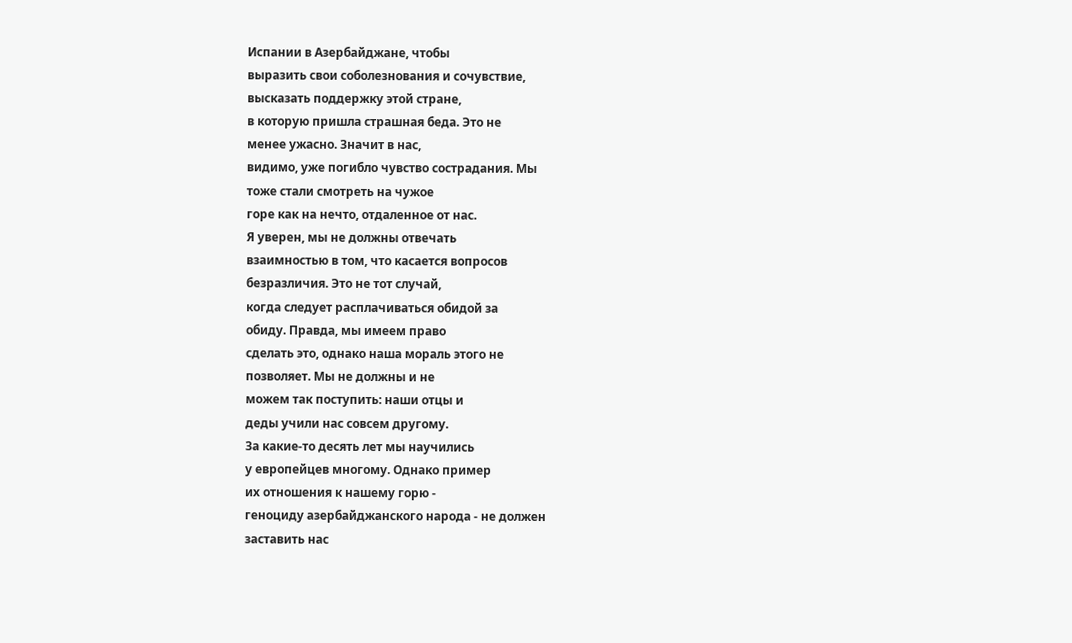Испании в Азербайджане, чтобы
выразить свои соболезнования и сочувствие,
высказать поддержку этой стране,
в которую пришла страшная беда. Это не
менее ужасно. Значит в нас,
видимо, уже погибло чувство сострадания. Мы
тоже стали смотреть на чужое
горе как на нечто, отдаленное от нас.
Я уверен, мы не должны отвечать
взаимностью в том, что касается вопросов
безразличия. Это не тот случай,
когда следует расплачиваться обидой за
обиду. Правда, мы имеем право
сделать это, однако наша мораль этого не
позволяет. Мы не должны и не
можем так поступить: наши отцы и
деды учили нас совсем другому.
За какие-то десять лет мы научились
у европейцев многому. Однако пример
их отношения к нашему горю -
геноциду азербайджанского народа - не должен
заставить нас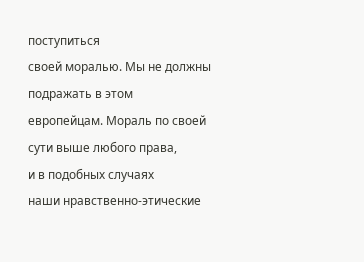поступиться
своей моралью. Мы не должны подражать в этом
европейцам. Мораль по своей
сути выше любого права,
и в подобных случаях
наши нравственно-этические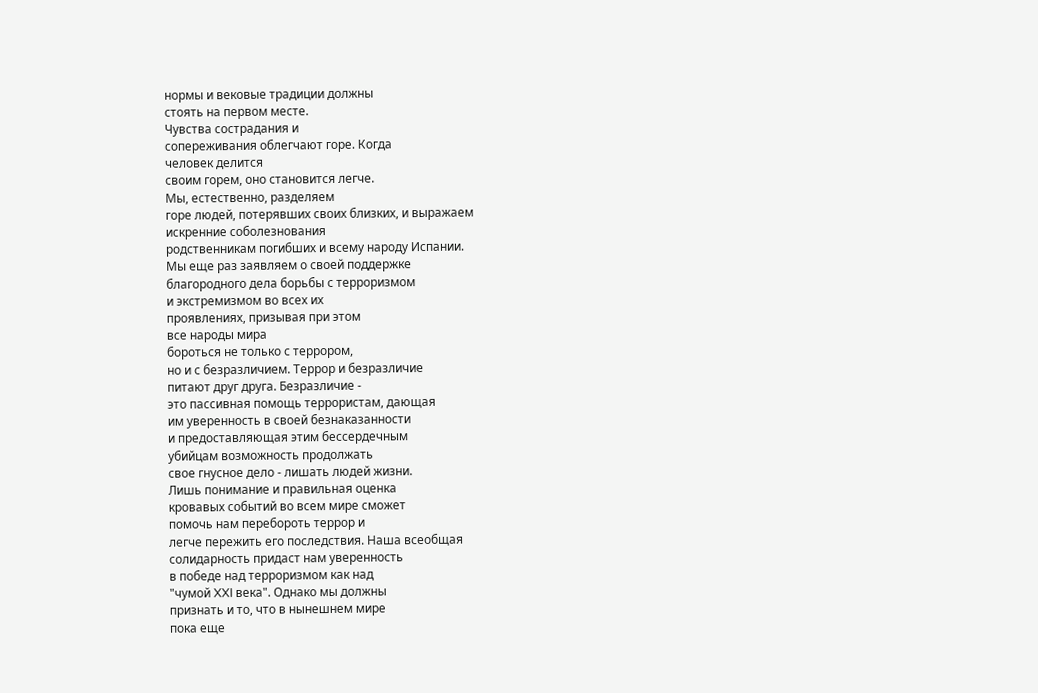нормы и вековые традиции должны
стоять на первом месте.
Чувства сострадания и
сопереживания облегчают горе. Когда
человек делится
своим горем, оно становится легче.
Мы, естественно, разделяем
горе людей, потерявших своих близких, и выражаем
искренние соболезнования
родственникам погибших и всему народу Испании.
Мы еще раз заявляем о своей поддержке
благородного дела борьбы с терроризмом
и экстремизмом во всех их
проявлениях, призывая при этом
все народы мира
бороться не только с террором,
но и с безразличием. Террор и безразличие
питают друг друга. Безразличие -
это пассивная помощь террористам, дающая
им уверенность в своей безнаказанности
и предоставляющая этим бессердечным
убийцам возможность продолжать
свое гнусное дело - лишать людей жизни.
Лишь понимание и правильная оценка
кровавых событий во всем мире сможет
помочь нам перебороть террор и
легче пережить его последствия. Наша всеобщая
солидарность придаст нам уверенность
в победе над терроризмом как над
"чумой XXI века". Однако мы должны
признать и то, что в нынешнем мире
пока еще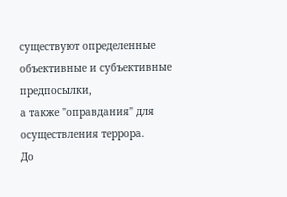существуют определенные
объективные и субъективные предпосылки,
а также "оправдания" для осуществления террора.
До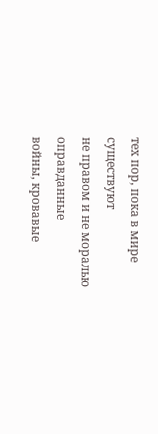тех пор, пока в мире существуют
не правом и не моралью оправданные
войны, кровавые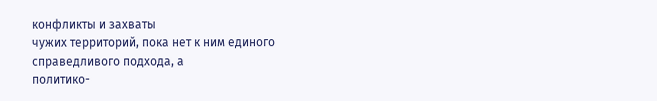конфликты и захваты
чужих территорий, пока нет к ним единого
справедливого подхода, а
политико-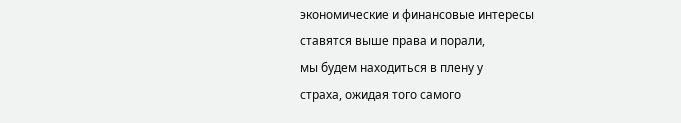экономические и финансовые интересы
ставятся выше права и порали,
мы будем находиться в плену у
страха, ожидая того самого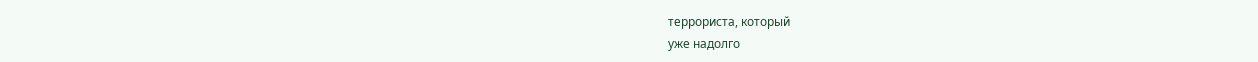террориста, который
уже надолго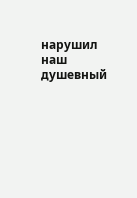нарушил наш душевный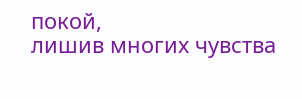покой,
лишив многих чувства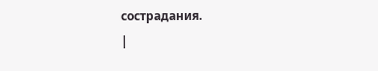сострадания.
|